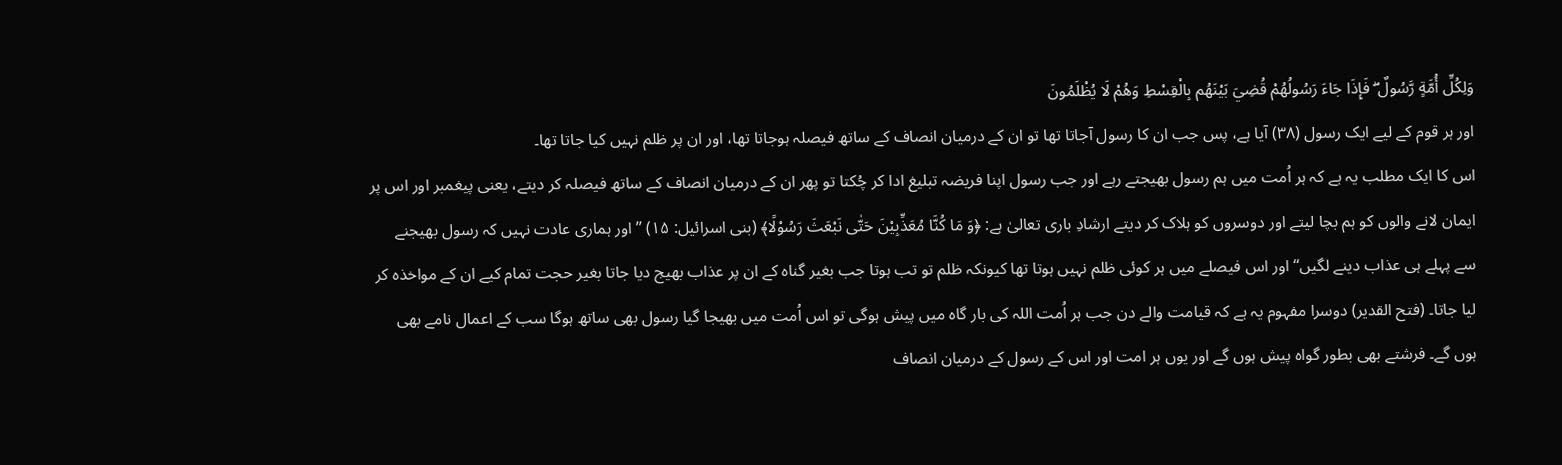وَلِكُلِّ أُمَّةٍ رَّسُولٌ ۖ فَإِذَا جَاءَ رَسُولُهُمْ قُضِيَ بَيْنَهُم بِالْقِسْطِ وَهُمْ لَا يُظْلَمُونَ
اور ہر قوم کے لیے ایک رسول (٣٨) آیا ہے، پس جب ان کا رسول آجاتا تھا تو ان کے درمیان انصاف کے ساتھ فیصلہ ہوجاتا تھا، اور ان پر ظلم نہیں کیا جاتا تھا۔
اس کا ایک مطلب یہ ہے کہ ہر اُمت میں ہم رسول بھیجتے رہے اور جب رسول اپنا فریضہ تبلیغ ادا کر چُکتا تو پھر ان کے درمیان انصاف کے ساتھ فیصلہ کر دیتے، یعنی پیغمبر اور اس پر ایمان لانے والوں کو ہم بچا لیتے اور دوسروں کو ہلاک کر دیتے ارشادِ باری تعالیٰ ہے: ﴿وَ مَا كُنَّا مُعَذِّبِيْنَ حَتّٰى نَبْعَثَ رَسُوْلًا﴾ (بنی اسرائیل: ۱۵) ’’اور ہماری عادت نہیں کہ رسول بھیجنے سے پہلے ہی عذاب دینے لگیں‘‘ اور اس فیصلے میں ہر کوئی ظلم نہیں ہوتا تھا کیونکہ ظلم تو تب ہوتا جب بغیر گناہ کے ان پر عذاب بھیج دیا جاتا بغیر حجت تمام کیے ان کے مواخذہ کر لیا جاتا۔ (فتح القدیر) دوسرا مفہوم یہ ہے کہ قیامت والے دن جب ہر اُمت اللہ کی بار گاہ میں پیش ہوگی تو اس اُمت میں بھیجا گیا رسول بھی ساتھ ہوگا سب کے اعمال نامے بھی ہوں گے۔ فرشتے بھی بطور گواہ پیش ہوں گے اور یوں ہر امت اور اس کے رسول کے درمیان انصاف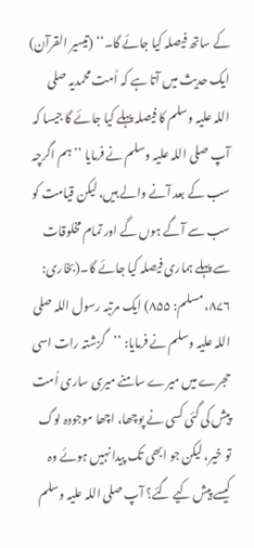کے ساتھ فیصلہ کیا جائے گا۔‘‘ (تیسیر القرآن) ایک حدیث میں آتا ہے کہ اُمت محمدیہ صلی اللہ علیہ وسلم کا فیصلہ پہلے کیا جائے گا جیسا کہ آپ صلی اللہ علیہ وسلم نے فرمایا ’’ہم اگرچہ سب کے بعد آنے والے ہیں، لیکن قیامت کو سب سے آگے ہوں گے اور تمام مخلوقات سے پہلے ہماری فیصلہ کیا جائے گا۔(بخاری: ۸۷۶، مسلم: ۸۵۵) ایک مرتبہ رسول اللہ صلی اللہ علیہ وسلم نے فرمایا: ’’گزشتہ رات اسی حجرے میں میرے سامنے میری ساری اُمت پیش کی گئی کسی نے پوچھا، اچھا موجودہ لوگ تو خیر، لیکن جو ابھی تک پیدا نہیں ہوئے وہ کیسے پیش کیے گئے؟ آپ صلی اللہ علیہ وسلم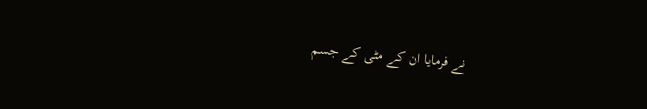نے فرمایا ان کے مٹی کے جسم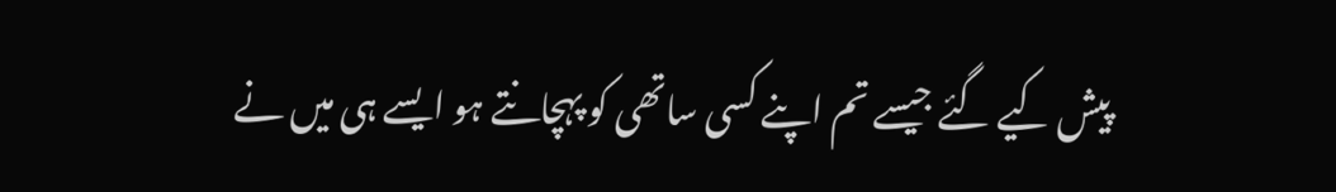پیش کیے گئے جیسے تم اپنے کسی ساتھی کو پہچانتے ہو ایسے ہی میں نے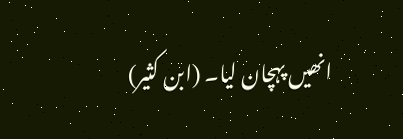انھیں پہچان لیا۔ (ابن کثیر)